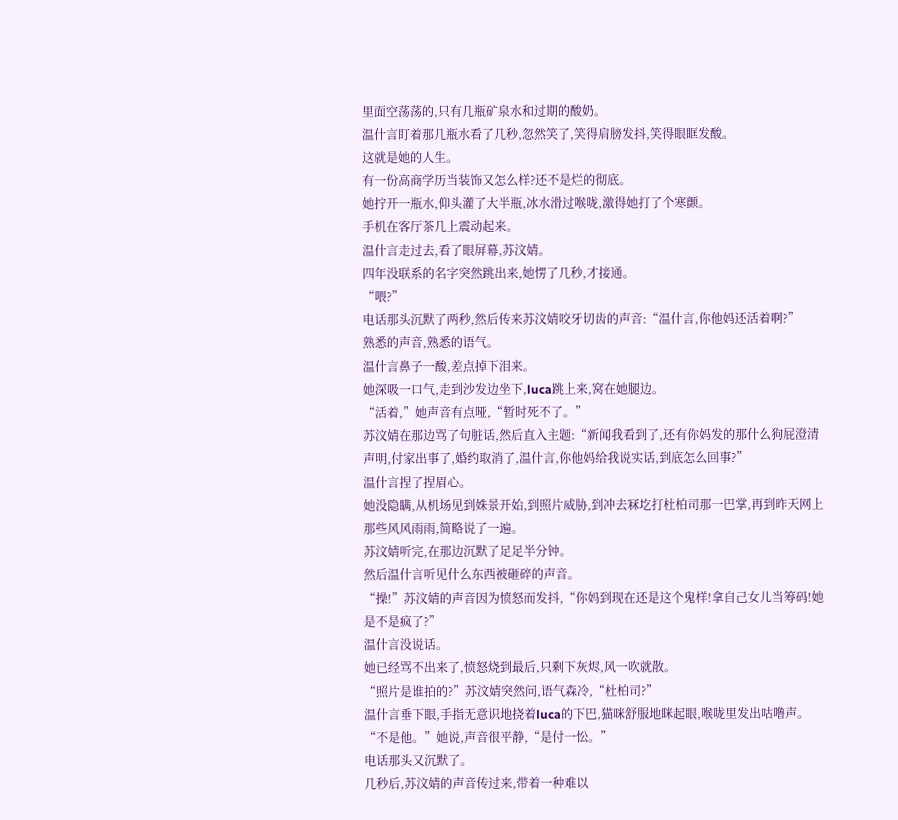里面空荡荡的,只有几瓶矿泉水和过期的酸奶。
温什言盯着那几瓶水看了几秒,忽然笑了,笑得肩膀发抖,笑得眼眶发酸。
这就是她的人生。
有一份高商学历当装饰又怎么样?还不是烂的彻底。
她拧开一瓶水,仰头灌了大半瓶,冰水滑过喉咙,激得她打了个寒颤。
手机在客厅茶几上震动起来。
温什言走过去,看了眼屏幕,苏汶婧。
四年没联系的名字突然跳出来,她愣了几秒,才接通。
“喂?”
电话那头沉默了两秒,然后传来苏汶婧咬牙切齿的声音:“温什言,你他妈还活着啊?”
熟悉的声音,熟悉的语气。
温什言鼻子一酸,差点掉下泪来。
她深吸一口气,走到沙发边坐下,luca跳上来,窝在她腿边。
“活着,”她声音有点哑,“暂时死不了。”
苏汶婧在那边骂了句脏话,然后直入主题:“新闻我看到了,还有你妈发的那什么狗屁澄清声明,付家出事了,婚约取消了,温什言,你他妈给我说实话,到底怎么回事?”
温什言捏了捏眉心。
她没隐瞒,从机场见到姝景开始,到照片威胁,到冲去冧圪打杜柏司那一巴掌,再到昨天网上那些风风雨雨,简略说了一遍。
苏汶婧听完,在那边沉默了足足半分钟。
然后温什言听见什么东西被砸碎的声音。
“操!”苏汶婧的声音因为愤怒而发抖,“你妈到现在还是这个鬼样!拿自己女儿当筹码!她是不是疯了?”
温什言没说话。
她已经骂不出来了,愤怒烧到最后,只剩下灰烬,风一吹就散。
“照片是谁拍的?”苏汶婧突然问,语气森冷,“杜柏司?”
温什言垂下眼,手指无意识地挠着luca的下巴,猫咪舒服地眯起眼,喉咙里发出咕噜声。
“不是他。”她说,声音很平静,“是付一忪。”
电话那头又沉默了。
几秒后,苏汶婧的声音传过来,带着一种难以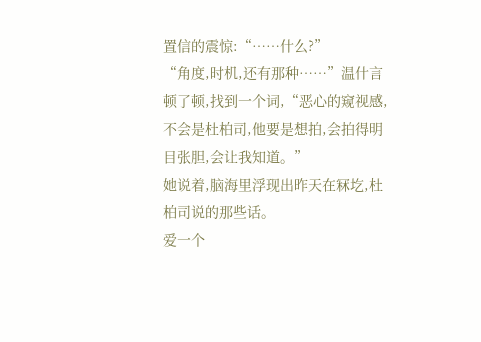置信的震惊:“……什么?”
“角度,时机,还有那种……”温什言顿了顿,找到一个词,“恶心的窥视感,不会是杜柏司,他要是想拍,会拍得明目张胆,会让我知道。”
她说着,脑海里浮现出昨天在冧圪,杜柏司说的那些话。
爱一个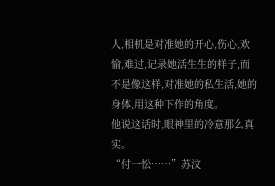人,相机是对准她的开心,伤心,欢愉,难过,记录她活生生的样子,而不是像这样,对准她的私生活,她的身体,用这种下作的角度。
他说这话时,眼神里的冷意那么真实。
“付一忪……”苏汶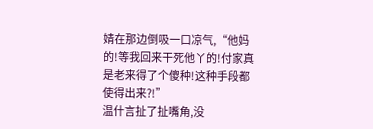婧在那边倒吸一口凉气,“他妈的!等我回来干死他丫的!付家真是老来得了个傻种!这种手段都使得出来?!”
温什言扯了扯嘴角,没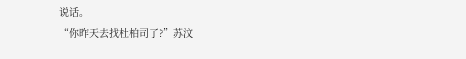说话。
“你昨天去找杜柏司了?”苏汶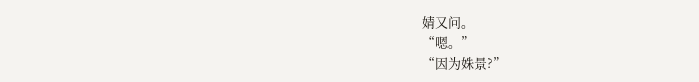婧又问。
“嗯。”
“因为姝景?”